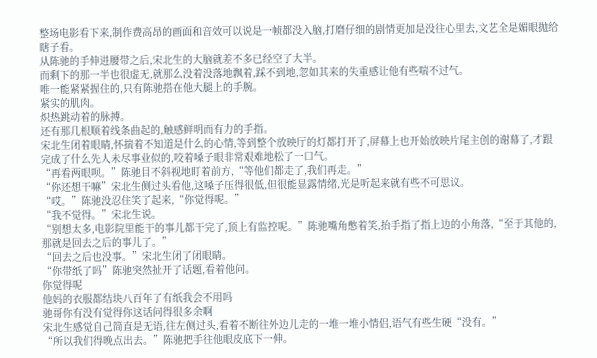整场电影看下来,制作费高昂的画面和音效可以说是一帧都没入脑,打磨仔细的剧情更加是没往心里去,文艺全是媚眼抛给瞎子看。
从陈驰的手伸进腰带之后,宋北生的大脑就差不多已经空了大半。
而剩下的那一半也很虚无,就那么没着没落地飘着,踩不到地,忽如其来的失重感让他有些喘不过气。
唯一能紧紧握住的,只有陈驰搭在他大腿上的手腕。
紧实的肌肉。
炽热跳动着的脉搏。
还有那几根顺着线条曲起的,触感鲜明而有力的手指。
宋北生闭着眼睛,怀揣着不知道是什么的心情,等到整个放映厅的灯都打开了,屏幕上也开始放映片尾主创的谢幕了,才跟完成了什么先人未尽事业似的,咬着嗓子眼非常艰难地松了一口气。
“再看两眼呗。”陈驰目不斜视地盯着前方,“等他们都走了,我们再走。”
“你还想干嘛”宋北生侧过头看他,这嗓子压得很低,但很能显露情绪,光是听起来就有些不可思议。
“哎。”陈驰没忍住笑了起来,“你觉得呢。”
“我不觉得。”宋北生说。
“别想太多,电影院里能干的事儿都干完了,顶上有监控呢。”陈驰嘴角憋着笑,抬手指了指上边的小角落,“至于其他的,那就是回去之后的事儿了。”
“回去之后也没事。”宋北生闭了闭眼睛。
“你带纸了吗”陈驰突然扯开了话题,看着他问。
你觉得呢
他妈的衣服都结块八百年了有纸我会不用吗
驰哥你有没有觉得你这话问得很多余啊
宋北生感觉自己简直是无语,往左侧过头,看着不断往外边儿走的一堆一堆小情侣,语气有些生硬“没有。”
“所以我们得晚点出去。”陈驰把手往他眼皮底下一伸。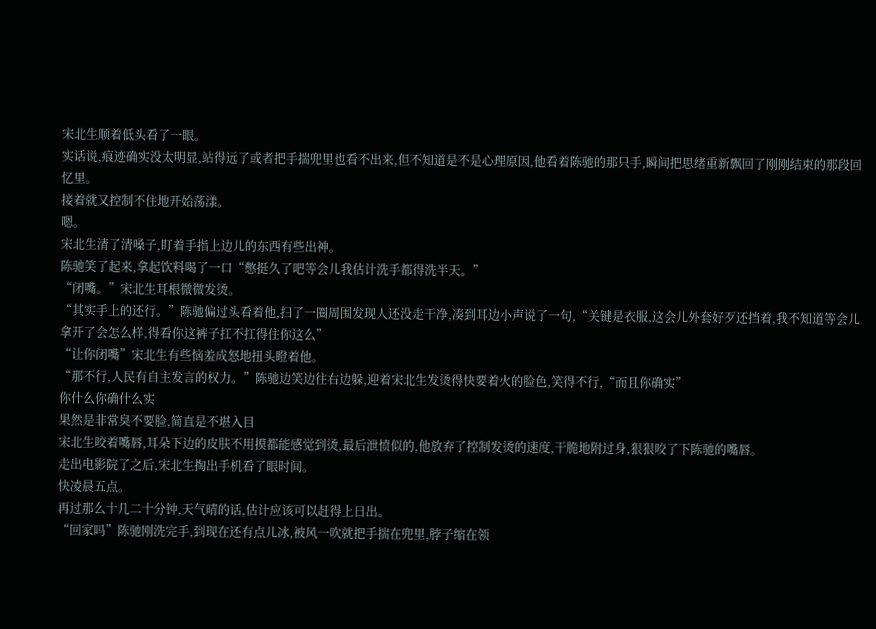宋北生顺着低头看了一眼。
实话说,痕迹确实没太明显,站得远了或者把手揣兜里也看不出来,但不知道是不是心理原因,他看着陈驰的那只手,瞬间把思绪重新飘回了刚刚结束的那段回忆里。
接着就又控制不住地开始荡漾。
嗯。
宋北生清了清嗓子,盯着手指上边儿的东西有些出神。
陈驰笑了起来,拿起饮料喝了一口“憋挺久了吧等会儿我估计洗手都得洗半天。”
“闭嘴。”宋北生耳根微微发烫。
“其实手上的还行。”陈驰偏过头看着他,扫了一圈周围发现人还没走干净,凑到耳边小声说了一句,“关键是衣服,这会儿外套好歹还挡着,我不知道等会儿拿开了会怎么样,得看你这裤子扛不扛得住你这么”
“让你闭嘴”宋北生有些恼羞成怒地扭头瞪着他。
“那不行,人民有自主发言的权力。”陈驰边笑边往右边躲,迎着宋北生发烫得快要着火的脸色,笑得不行,“而且你确实”
你什么你确什么实
果然是非常臭不要脸,简直是不堪入目
宋北生咬着嘴唇,耳朵下边的皮肤不用摸都能感觉到烫,最后泄愤似的,他放弃了控制发烫的速度,干脆地附过身,狠狠咬了下陈驰的嘴唇。
走出电影院了之后,宋北生掏出手机看了眼时间。
快凌晨五点。
再过那么十几二十分钟,天气晴的话,估计应该可以赶得上日出。
“回家吗”陈驰刚洗完手,到现在还有点儿冰,被风一吹就把手揣在兜里,脖子缩在领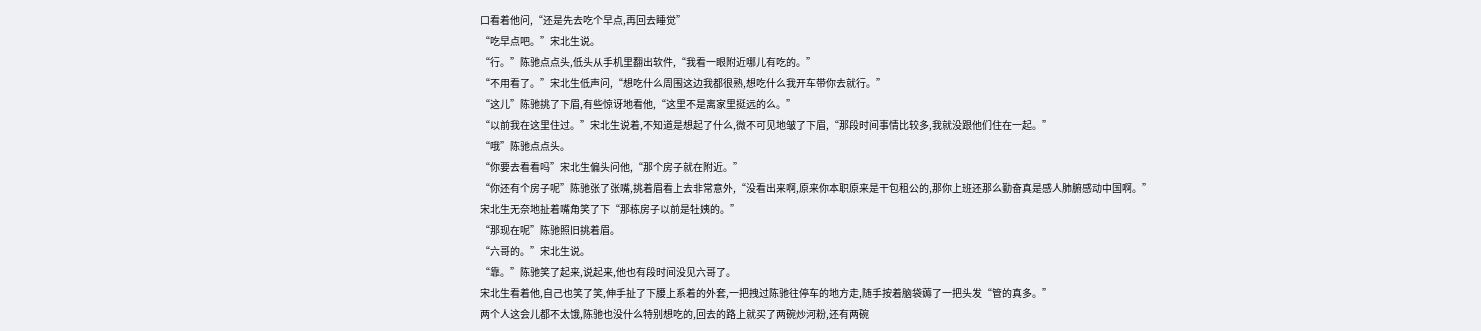口看着他问,“还是先去吃个早点,再回去睡觉”
“吃早点吧。”宋北生说。
“行。”陈驰点点头,低头从手机里翻出软件,“我看一眼附近哪儿有吃的。”
“不用看了。”宋北生低声问,“想吃什么周围这边我都很熟,想吃什么我开车带你去就行。”
“这儿”陈驰挑了下眉,有些惊讶地看他,“这里不是离家里挺远的么。”
“以前我在这里住过。”宋北生说着,不知道是想起了什么,微不可见地皱了下眉,“那段时间事情比较多,我就没跟他们住在一起。”
“哦”陈驰点点头。
“你要去看看吗”宋北生偏头问他,“那个房子就在附近。”
“你还有个房子呢”陈驰张了张嘴,挑着眉看上去非常意外,“没看出来啊,原来你本职原来是干包租公的,那你上班还那么勤奋真是感人肺腑感动中国啊。”
宋北生无奈地扯着嘴角笑了下“那栋房子以前是牡姨的。”
“那现在呢”陈驰照旧挑着眉。
“六哥的。”宋北生说。
“靠。”陈驰笑了起来,说起来,他也有段时间没见六哥了。
宋北生看着他,自己也笑了笑,伸手扯了下腰上系着的外套,一把拽过陈驰往停车的地方走,随手按着脑袋薅了一把头发“管的真多。”
两个人这会儿都不太饿,陈驰也没什么特别想吃的,回去的路上就买了两碗炒河粉,还有两碗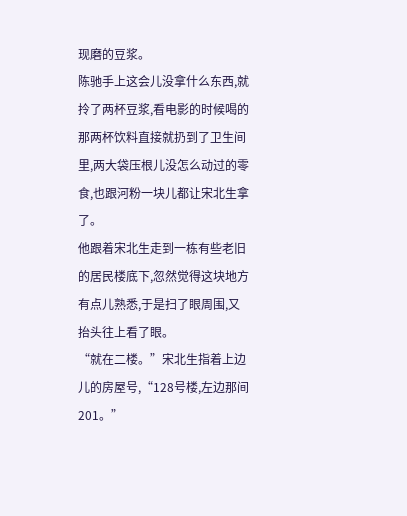现磨的豆浆。
陈驰手上这会儿没拿什么东西,就拎了两杯豆浆,看电影的时候喝的那两杯饮料直接就扔到了卫生间里,两大袋压根儿没怎么动过的零食,也跟河粉一块儿都让宋北生拿了。
他跟着宋北生走到一栋有些老旧的居民楼底下,忽然觉得这块地方有点儿熟悉,于是扫了眼周围,又抬头往上看了眼。
“就在二楼。”宋北生指着上边儿的房屋号,“128号楼,左边那间201。”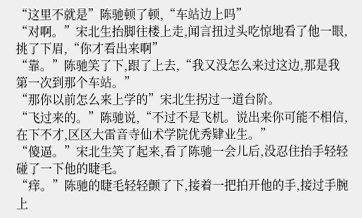“这里不就是”陈驰顿了顿,“车站边上吗”
“对啊。”宋北生抬脚往楼上走,闻言扭过头吃惊地看了他一眼,挑了下眉,“你才看出来啊”
“靠。”陈驰笑了下,跟了上去,“我又没怎么来过这边,那是我第一次到那个车站。”
“那你以前怎么来上学的”宋北生拐过一道台阶。
“飞过来的。”陈驰说,“不过不是飞机。说出来你可能不相信,在下不才,区区大雷音寺仙术学院优秀肄业生。”
“傻逼。”宋北生笑了起来,看了陈驰一会儿后,没忍住抬手轻轻碰了一下他的睫毛。
“痒。”陈驰的睫毛轻轻颤了下,接着一把拍开他的手,接过手腕上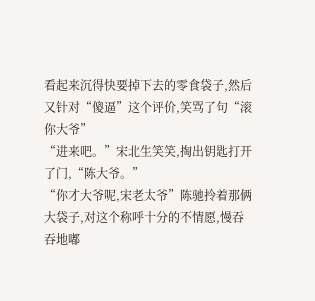看起来沉得快要掉下去的零食袋子,然后又针对“傻逼”这个评价,笑骂了句“滚你大爷”
“进来吧。”宋北生笑笑,掏出钥匙打开了门,“陈大爷。”
“你才大爷呢,宋老太爷”陈驰拎着那俩大袋子,对这个称呼十分的不情愿,慢吞吞地嘟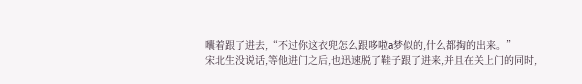囔着跟了进去,“不过你这衣兜怎么跟哆啦a梦似的,什么都掏的出来。”
宋北生没说话,等他进门之后,也迅速脱了鞋子跟了进来,并且在关上门的同时,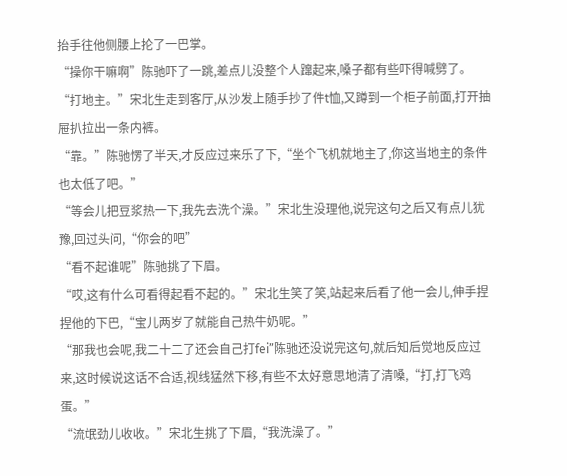抬手往他侧腰上抡了一巴掌。
“操你干嘛啊”陈驰吓了一跳,差点儿没整个人蹿起来,嗓子都有些吓得喊劈了。
“打地主。”宋北生走到客厅,从沙发上随手抄了件t恤,又蹲到一个柜子前面,打开抽屉扒拉出一条内裤。
“靠。”陈驰愣了半天,才反应过来乐了下,“坐个飞机就地主了,你这当地主的条件也太低了吧。”
“等会儿把豆浆热一下,我先去洗个澡。”宋北生没理他,说完这句之后又有点儿犹豫,回过头问,“你会的吧”
“看不起谁呢”陈驰挑了下眉。
“哎,这有什么可看得起看不起的。”宋北生笑了笑,站起来后看了他一会儿,伸手捏捏他的下巴,“宝儿两岁了就能自己热牛奶呢。”
“那我也会呢,我二十二了还会自己打fei”陈驰还没说完这句,就后知后觉地反应过来,这时候说这话不合适,视线猛然下移,有些不太好意思地清了清嗓,“打,打飞鸡蛋。”
“流氓劲儿收收。”宋北生挑了下眉,“我洗澡了。”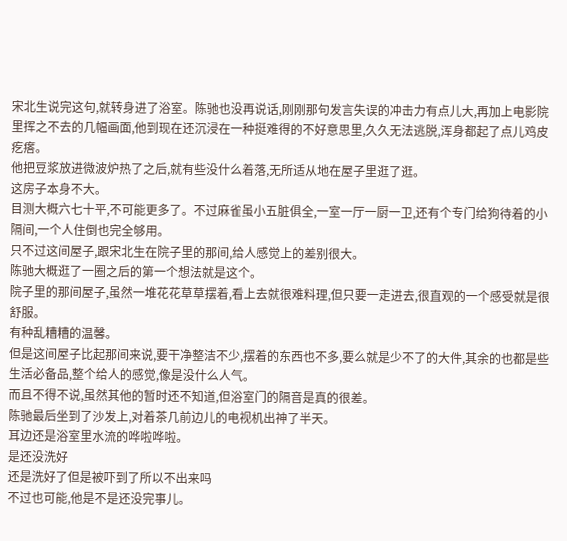宋北生说完这句,就转身进了浴室。陈驰也没再说话,刚刚那句发言失误的冲击力有点儿大,再加上电影院里挥之不去的几幅画面,他到现在还沉浸在一种挺难得的不好意思里,久久无法逃脱,浑身都起了点儿鸡皮疙瘩。
他把豆浆放进微波炉热了之后,就有些没什么着落,无所适从地在屋子里逛了逛。
这房子本身不大。
目测大概六七十平,不可能更多了。不过麻雀虽小五脏俱全,一室一厅一厨一卫,还有个专门给狗待着的小隔间,一个人住倒也完全够用。
只不过这间屋子,跟宋北生在院子里的那间,给人感觉上的差别很大。
陈驰大概逛了一圈之后的第一个想法就是这个。
院子里的那间屋子,虽然一堆花花草草摆着,看上去就很难料理,但只要一走进去,很直观的一个感受就是很舒服。
有种乱糟糟的温馨。
但是这间屋子比起那间来说,要干净整洁不少,摆着的东西也不多,要么就是少不了的大件,其余的也都是些生活必备品,整个给人的感觉,像是没什么人气。
而且不得不说,虽然其他的暂时还不知道,但浴室门的隔音是真的很差。
陈驰最后坐到了沙发上,对着茶几前边儿的电视机出神了半天。
耳边还是浴室里水流的哗啦哗啦。
是还没洗好
还是洗好了但是被吓到了所以不出来吗
不过也可能,他是不是还没完事儿。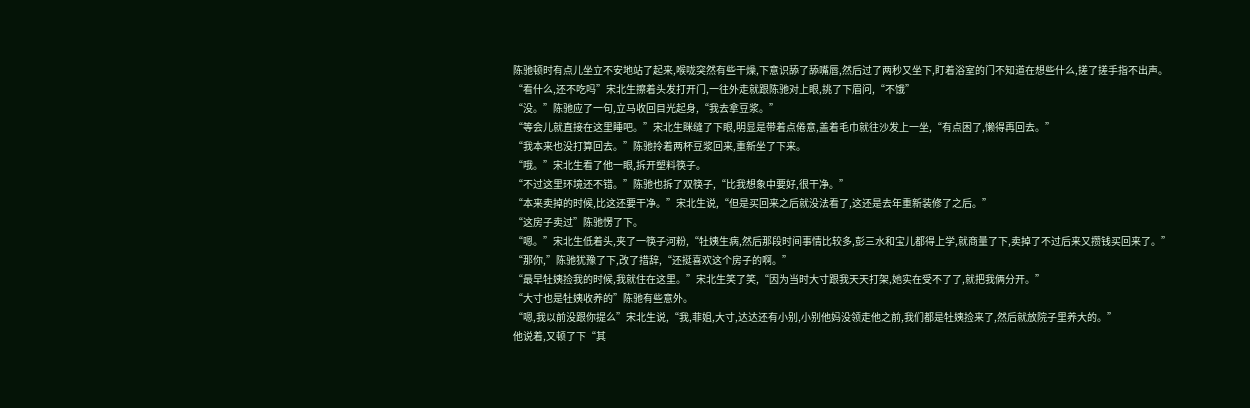陈驰顿时有点儿坐立不安地站了起来,喉咙突然有些干燥,下意识舔了舔嘴唇,然后过了两秒又坐下,盯着浴室的门不知道在想些什么,搓了搓手指不出声。
“看什么,还不吃吗”宋北生擦着头发打开门,一往外走就跟陈驰对上眼,挑了下眉问,“不饿”
“没。”陈驰应了一句,立马收回目光起身,“我去拿豆浆。”
“等会儿就直接在这里睡吧。”宋北生眯缝了下眼,明显是带着点倦意,盖着毛巾就往沙发上一坐,“有点困了,懒得再回去。”
“我本来也没打算回去。”陈驰拎着两杯豆浆回来,重新坐了下来。
“哦。”宋北生看了他一眼,拆开塑料筷子。
“不过这里环境还不错。”陈驰也拆了双筷子,“比我想象中要好,很干净。”
“本来卖掉的时候,比这还要干净。”宋北生说,“但是买回来之后就没法看了,这还是去年重新装修了之后。”
“这房子卖过”陈驰愣了下。
“嗯。”宋北生低着头,夹了一筷子河粉,“牡姨生病,然后那段时间事情比较多,彭三水和宝儿都得上学,就商量了下,卖掉了不过后来又攒钱买回来了。”
“那你,”陈驰犹豫了下,改了措辞,“还挺喜欢这个房子的啊。”
“最早牡姨捡我的时候,我就住在这里。”宋北生笑了笑,“因为当时大寸跟我天天打架,她实在受不了了,就把我俩分开。”
“大寸也是牡姨收养的”陈驰有些意外。
“嗯,我以前没跟你提么”宋北生说,“我,菲姐,大寸,达达还有小别,小别他妈没领走他之前,我们都是牡姨捡来了,然后就放院子里养大的。”
他说着,又顿了下“其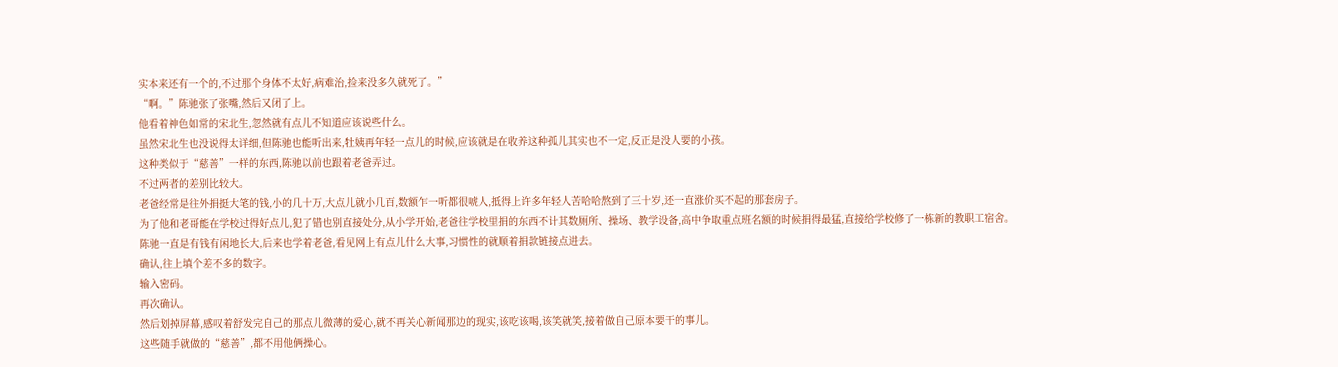实本来还有一个的,不过那个身体不太好,病难治,捡来没多久就死了。”
“啊。”陈驰张了张嘴,然后又闭了上。
他看着神色如常的宋北生,忽然就有点儿不知道应该说些什么。
虽然宋北生也没说得太详细,但陈驰也能听出来,牡姨再年轻一点儿的时候,应该就是在收养这种孤儿其实也不一定,反正是没人要的小孩。
这种类似于“慈善”一样的东西,陈驰以前也跟着老爸弄过。
不过两者的差别比较大。
老爸经常是往外捐挺大笔的钱,小的几十万,大点儿就小几百,数额乍一听都很唬人,抵得上许多年轻人苦哈哈熬到了三十岁,还一直涨价买不起的那套房子。
为了他和老哥能在学校过得好点儿,犯了错也别直接处分,从小学开始,老爸往学校里捐的东西不计其数厕所、操场、教学设备,高中争取重点班名额的时候捐得最猛,直接给学校修了一栋新的教职工宿舍。
陈驰一直是有钱有闲地长大,后来也学着老爸,看见网上有点儿什么大事,习惯性的就顺着捐款链接点进去。
确认,往上填个差不多的数字。
输入密码。
再次确认。
然后划掉屏幕,感叹着舒发完自己的那点儿微薄的爱心,就不再关心新闻那边的现实,该吃该喝,该笑就笑,接着做自己原本要干的事儿。
这些随手就做的“慈善”,都不用他俩操心。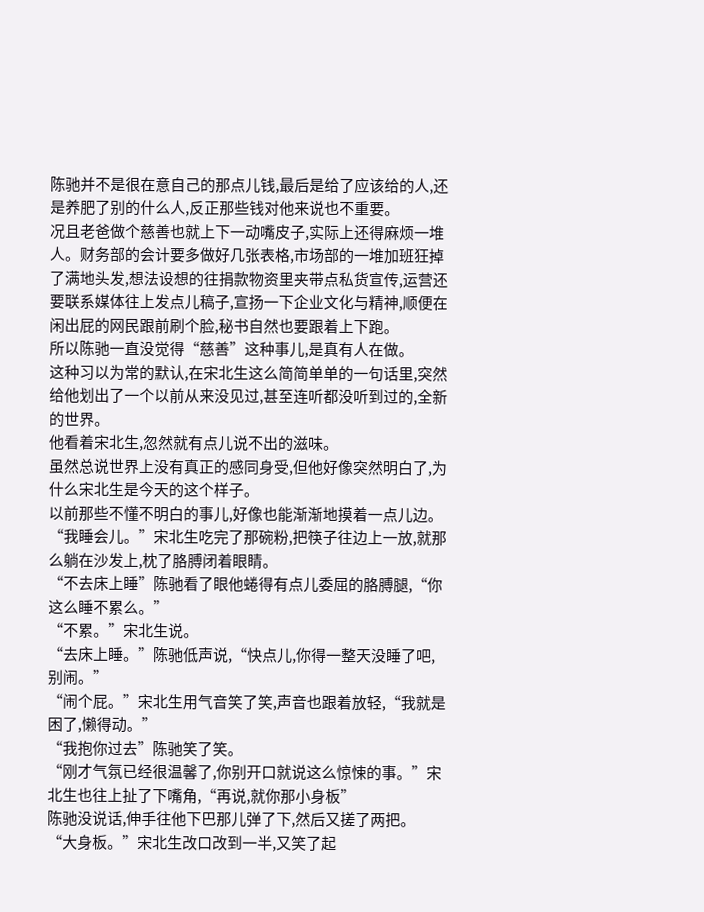陈驰并不是很在意自己的那点儿钱,最后是给了应该给的人,还是养肥了别的什么人,反正那些钱对他来说也不重要。
况且老爸做个慈善也就上下一动嘴皮子,实际上还得麻烦一堆人。财务部的会计要多做好几张表格,市场部的一堆加班狂掉了满地头发,想法设想的往捐款物资里夹带点私货宣传,运营还要联系媒体往上发点儿稿子,宣扬一下企业文化与精神,顺便在闲出屁的网民跟前刷个脸,秘书自然也要跟着上下跑。
所以陈驰一直没觉得“慈善”这种事儿,是真有人在做。
这种习以为常的默认,在宋北生这么简简单单的一句话里,突然给他划出了一个以前从来没见过,甚至连听都没听到过的,全新的世界。
他看着宋北生,忽然就有点儿说不出的滋味。
虽然总说世界上没有真正的感同身受,但他好像突然明白了,为什么宋北生是今天的这个样子。
以前那些不懂不明白的事儿,好像也能渐渐地摸着一点儿边。
“我睡会儿。”宋北生吃完了那碗粉,把筷子往边上一放,就那么躺在沙发上,枕了胳膊闭着眼睛。
“不去床上睡”陈驰看了眼他蜷得有点儿委屈的胳膊腿,“你这么睡不累么。”
“不累。”宋北生说。
“去床上睡。”陈驰低声说,“快点儿,你得一整天没睡了吧,别闹。”
“闹个屁。”宋北生用气音笑了笑,声音也跟着放轻,“我就是困了,懒得动。”
“我抱你过去”陈驰笑了笑。
“刚才气氛已经很温馨了,你别开口就说这么惊悚的事。”宋北生也往上扯了下嘴角,“再说,就你那小身板”
陈驰没说话,伸手往他下巴那儿弹了下,然后又搓了两把。
“大身板。”宋北生改口改到一半,又笑了起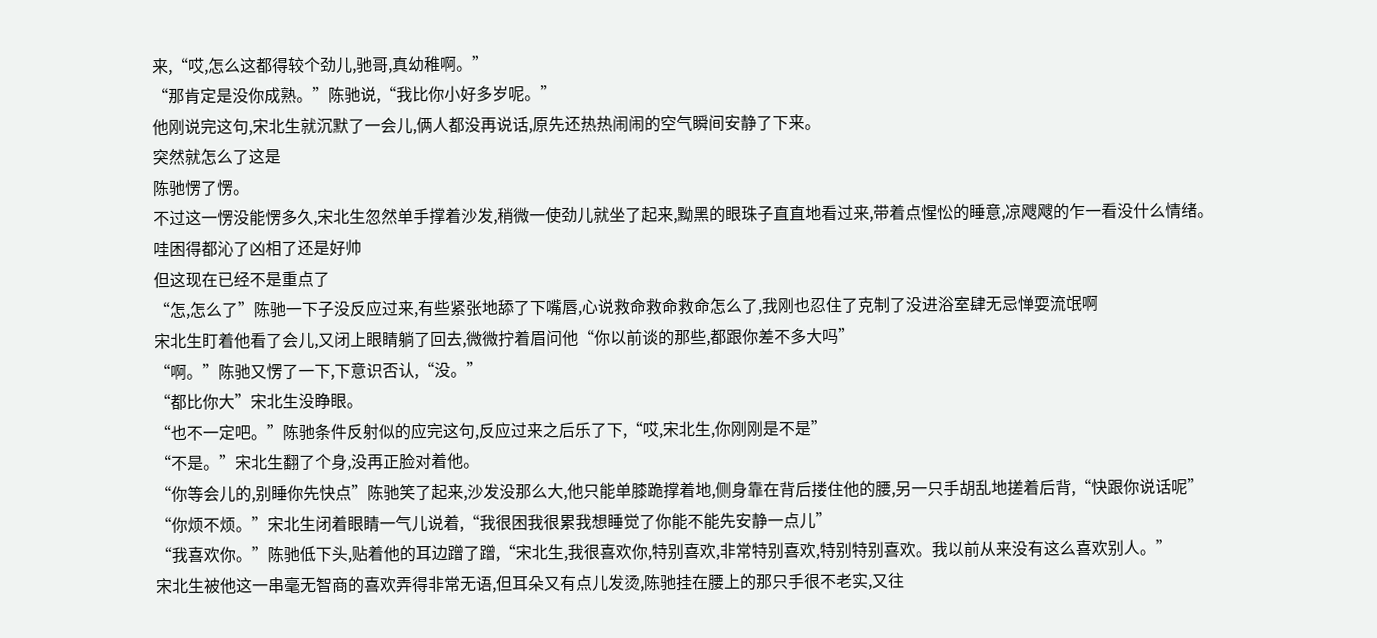来,“哎,怎么这都得较个劲儿,驰哥,真幼稚啊。”
“那肯定是没你成熟。”陈驰说,“我比你小好多岁呢。”
他刚说完这句,宋北生就沉默了一会儿,俩人都没再说话,原先还热热闹闹的空气瞬间安静了下来。
突然就怎么了这是
陈驰愣了愣。
不过这一愣没能愣多久,宋北生忽然单手撑着沙发,稍微一使劲儿就坐了起来,黝黑的眼珠子直直地看过来,带着点惺忪的睡意,凉飕飕的乍一看没什么情绪。
哇困得都沁了凶相了还是好帅
但这现在已经不是重点了
“怎,怎么了”陈驰一下子没反应过来,有些紧张地舔了下嘴唇,心说救命救命救命怎么了,我刚也忍住了克制了没进浴室肆无忌惮耍流氓啊
宋北生盯着他看了会儿,又闭上眼睛躺了回去,微微拧着眉问他“你以前谈的那些,都跟你差不多大吗”
“啊。”陈驰又愣了一下,下意识否认,“没。”
“都比你大”宋北生没睁眼。
“也不一定吧。”陈驰条件反射似的应完这句,反应过来之后乐了下,“哎,宋北生,你刚刚是不是”
“不是。”宋北生翻了个身,没再正脸对着他。
“你等会儿的,别睡你先快点”陈驰笑了起来,沙发没那么大,他只能单膝跪撑着地,侧身靠在背后搂住他的腰,另一只手胡乱地搓着后背,“快跟你说话呢”
“你烦不烦。”宋北生闭着眼睛一气儿说着,“我很困我很累我想睡觉了你能不能先安静一点儿”
“我喜欢你。”陈驰低下头,贴着他的耳边蹭了蹭,“宋北生,我很喜欢你,特别喜欢,非常特别喜欢,特别特别喜欢。我以前从来没有这么喜欢别人。”
宋北生被他这一串毫无智商的喜欢弄得非常无语,但耳朵又有点儿发烫,陈驰挂在腰上的那只手很不老实,又往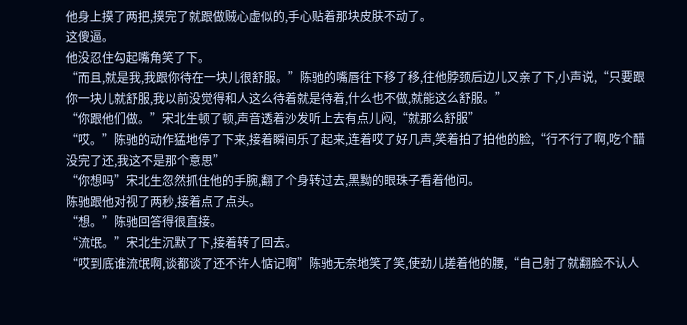他身上摸了两把,摸完了就跟做贼心虚似的,手心贴着那块皮肤不动了。
这傻逼。
他没忍住勾起嘴角笑了下。
“而且,就是我,我跟你待在一块儿很舒服。”陈驰的嘴唇往下移了移,往他脖颈后边儿又亲了下,小声说,“只要跟你一块儿就舒服,我以前没觉得和人这么待着就是待着,什么也不做,就能这么舒服。”
“你跟他们做。”宋北生顿了顿,声音透着沙发听上去有点儿闷,“就那么舒服”
“哎。”陈驰的动作猛地停了下来,接着瞬间乐了起来,连着哎了好几声,笑着拍了拍他的脸,“行不行了啊,吃个醋没完了还,我这不是那个意思”
“你想吗”宋北生忽然抓住他的手腕,翻了个身转过去,黑黝的眼珠子看着他问。
陈驰跟他对视了两秒,接着点了点头。
“想。”陈驰回答得很直接。
“流氓。”宋北生沉默了下,接着转了回去。
“哎到底谁流氓啊,谈都谈了还不许人惦记啊”陈驰无奈地笑了笑,使劲儿搓着他的腰,“自己射了就翻脸不认人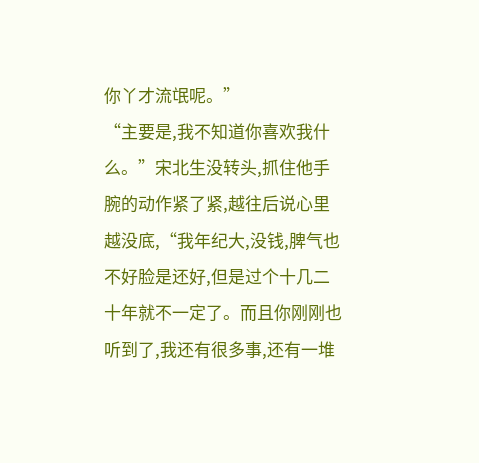你丫才流氓呢。”
“主要是,我不知道你喜欢我什么。”宋北生没转头,抓住他手腕的动作紧了紧,越往后说心里越没底,“我年纪大,没钱,脾气也不好脸是还好,但是过个十几二十年就不一定了。而且你刚刚也听到了,我还有很多事,还有一堆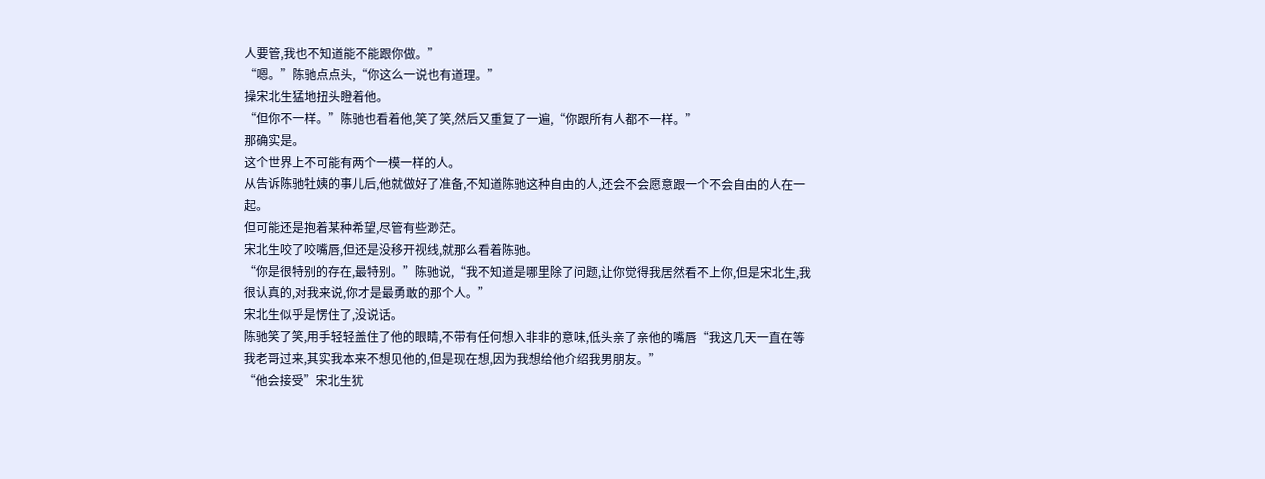人要管,我也不知道能不能跟你做。”
“嗯。”陈驰点点头,“你这么一说也有道理。”
操宋北生猛地扭头瞪着他。
“但你不一样。”陈驰也看着他,笑了笑,然后又重复了一遍,“你跟所有人都不一样。”
那确实是。
这个世界上不可能有两个一模一样的人。
从告诉陈驰牡姨的事儿后,他就做好了准备,不知道陈驰这种自由的人,还会不会愿意跟一个不会自由的人在一起。
但可能还是抱着某种希望,尽管有些渺茫。
宋北生咬了咬嘴唇,但还是没移开视线,就那么看着陈驰。
“你是很特别的存在,最特别。”陈驰说,“我不知道是哪里除了问题,让你觉得我居然看不上你,但是宋北生,我很认真的,对我来说,你才是最勇敢的那个人。”
宋北生似乎是愣住了,没说话。
陈驰笑了笑,用手轻轻盖住了他的眼睛,不带有任何想入非非的意味,低头亲了亲他的嘴唇“我这几天一直在等我老哥过来,其实我本来不想见他的,但是现在想,因为我想给他介绍我男朋友。”
“他会接受”宋北生犹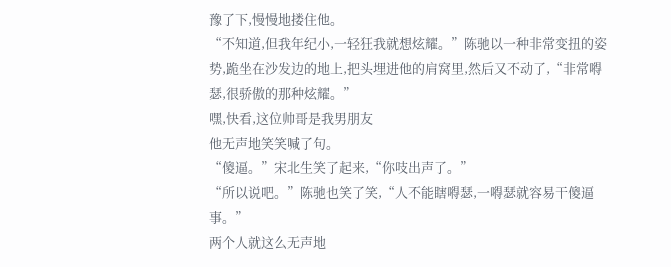豫了下,慢慢地搂住他。
“不知道,但我年纪小,一轻狂我就想炫耀。”陈驰以一种非常变扭的姿势,跪坐在沙发边的地上,把头埋进他的肩窝里,然后又不动了,“非常嘚瑟,很骄傲的那种炫耀。”
嘿,快看,这位帅哥是我男朋友
他无声地笑笑喊了句。
“傻逼。”宋北生笑了起来,“你吱出声了。”
“所以说吧。”陈驰也笑了笑,“人不能瞎嘚瑟,一嘚瑟就容易干傻逼事。”
两个人就这么无声地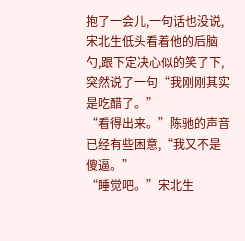抱了一会儿,一句话也没说,宋北生低头看着他的后脑勺,跟下定决心似的笑了下,突然说了一句“我刚刚其实是吃醋了。”
“看得出来。”陈驰的声音已经有些困意,“我又不是傻逼。”
“睡觉吧。”宋北生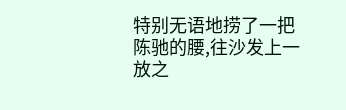特别无语地捞了一把陈驰的腰,往沙发上一放之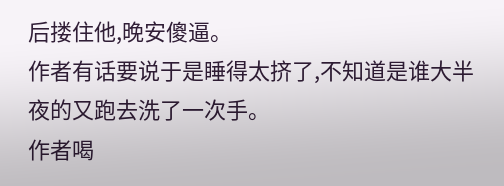后搂住他,晚安傻逼。
作者有话要说于是睡得太挤了,不知道是谁大半夜的又跑去洗了一次手。
作者喝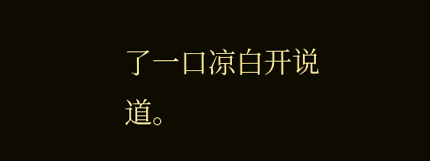了一口凉白开说道。